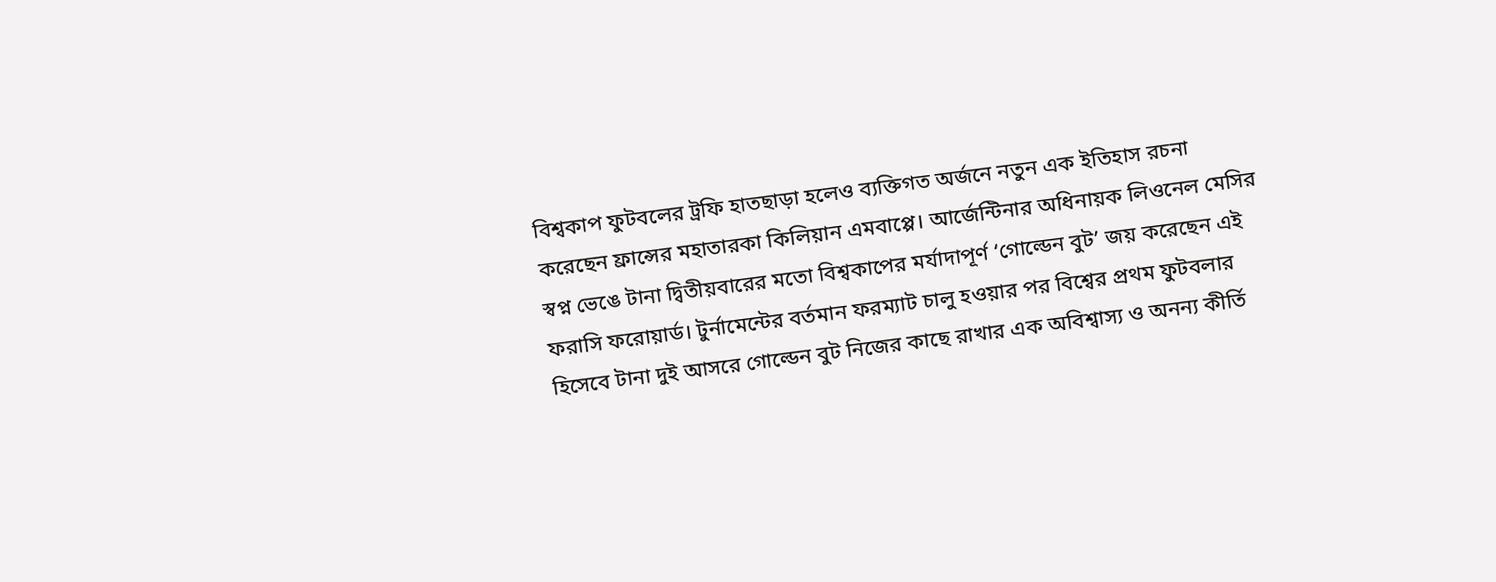বিশ্বকাপ ফুটবলের ট্রফি হাতছাড়া হলেও ব্যক্তিগত অর্জনে নতুন এক ইতিহাস রচনা করেছেন ফ্রান্সের মহাতারকা কিলিয়ান এমবাপ্পে। আর্জেন্টিনার অধিনায়ক লিওনেল মেসির স্বপ্ন ভেঙে টানা দ্বিতীয়বারের মতো বিশ্বকাপের মর্যাদাপূর্ণ ‘গোল্ডেন বুট’ জয় করেছেন এই ফরাসি ফরোয়ার্ড। টুর্নামেন্টের বর্তমান ফরম্যাট চালু হওয়ার পর বিশ্বের প্রথম ফুটবলার হিসেবে টানা দুই আসরে গোল্ডেন বুট নিজের কাছে রাখার এক অবিশ্বাস্য ও অনন্য কীর্তি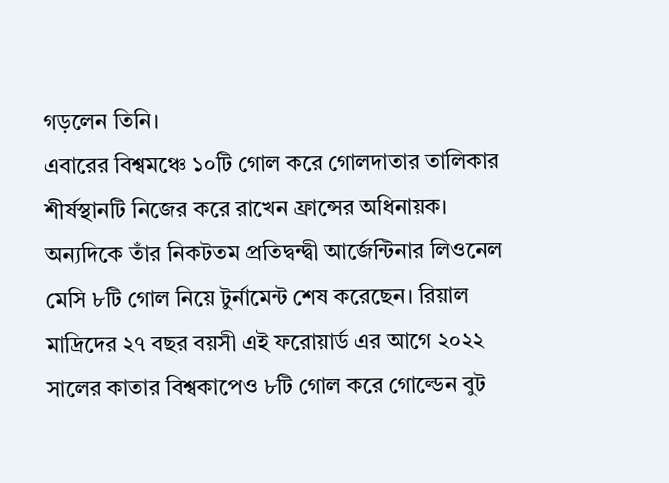গড়লেন তিনি।
এবারের বিশ্বমঞ্চে ১০টি গোল করে গোলদাতার তালিকার শীর্ষস্থানটি নিজের করে রাখেন ফ্রান্সের অধিনায়ক। অন্যদিকে তাঁর নিকটতম প্রতিদ্বন্দ্বী আর্জেন্টিনার লিওনেল মেসি ৮টি গোল নিয়ে টুর্নামেন্ট শেষ করেছেন। রিয়াল মাদ্রিদের ২৭ বছর বয়সী এই ফরোয়ার্ড এর আগে ২০২২ সালের কাতার বিশ্বকাপেও ৮টি গোল করে গোল্ডেন বুট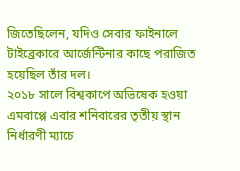জিতেছিলেন, যদিও সেবার ফাইনালে টাইব্রেকারে আর্জেন্টিনার কাছে পরাজিত হয়েছিল তাঁর দল।
২০১৮ সালে বিশ্বকাপে অভিষেক হওয়া এমবাপ্পে এবার শনিবারের তৃতীয় স্থান নির্ধারণী ম্যাচে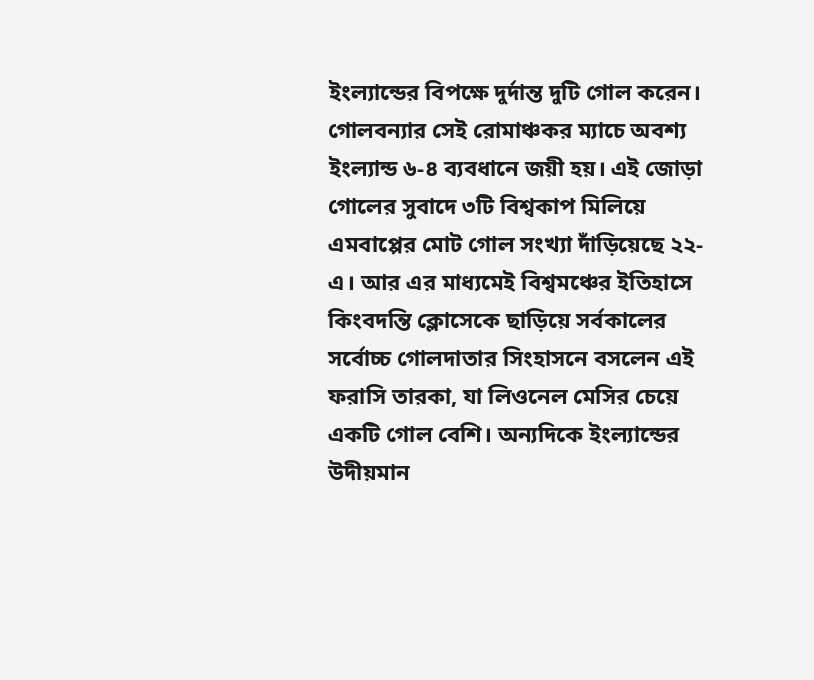ইংল্যান্ডের বিপক্ষে দুর্দান্ত দুটি গোল করেন। গোলবন্যার সেই রোমাঞ্চকর ম্যাচে অবশ্য ইংল্যান্ড ৬-৪ ব্যবধানে জয়ী হয়। এই জোড়া গোলের সুবাদে ৩টি বিশ্বকাপ মিলিয়ে এমবাপ্পের মোট গোল সংখ্যা দাঁড়িয়েছে ২২-এ। আর এর মাধ্যমেই বিশ্বমঞ্চের ইতিহাসে কিংবদন্তি ক্লোসেকে ছাড়িয়ে সর্বকালের সর্বোচ্চ গোলদাতার সিংহাসনে বসলেন এই ফরাসি তারকা, যা লিওনেল মেসির চেয়ে একটি গোল বেশি। অন্যদিকে ইংল্যান্ডের উদীয়মান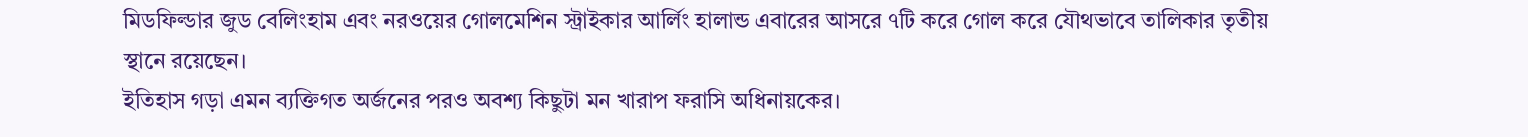মিডফিল্ডার জুড বেলিংহাম এবং নরওয়ের গোলমেশিন স্ট্রাইকার আর্লিং হালান্ড এবারের আসরে ৭টি করে গোল করে যৌথভাবে তালিকার তৃতীয় স্থানে রয়েছেন।
ইতিহাস গড়া এমন ব্যক্তিগত অর্জনের পরও অবশ্য কিছুটা মন খারাপ ফরাসি অধিনায়কের।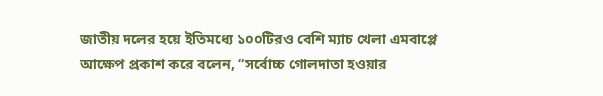জাতীয় দলের হয়ে ইতিমধ্যে ১০০টিরও বেশি ম্যাচ খেলা এমবাপ্পে আক্ষেপ প্রকাশ করে বলেন, “সর্বোচ্চ গোলদাতা হওয়ার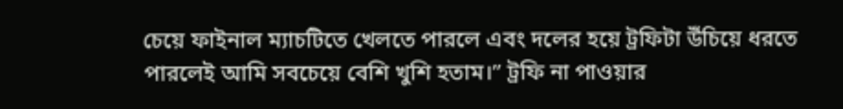চেয়ে ফাইনাল ম্যাচটিতে খেলতে পারলে এবং দলের হয়ে ট্রফিটা উঁচিয়ে ধরতে পারলেই আমি সবচেয়ে বেশি খুশি হতাম।” ট্রফি না পাওয়ার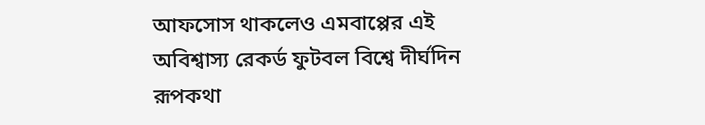আফসোস থাকলেও এমবাপ্পের এই অবিশ্বাস্য রেকর্ড ফুটবল বিশ্বে দীর্ঘদিন রূপকথা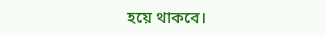হয়ে থাকবে।